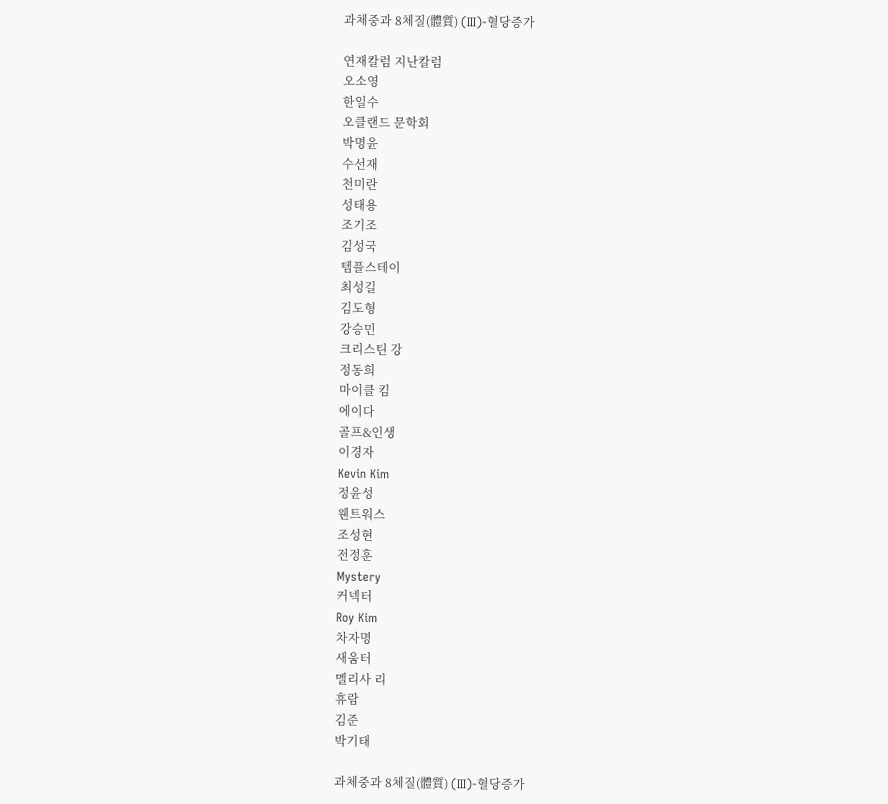과체중과 8체질(體質) (III)-혈당증가

연재칼럼 지난칼럼
오소영
한일수
오클랜드 문학회
박명윤
수선재
천미란
성태용
조기조
김성국
템플스테이
최성길
김도형
강승민
크리스틴 강
정동희
마이클 킴
에이다
골프&인생
이경자
Kevin Kim
정윤성
웬트워스
조성현
전정훈
Mystery
커넥터
Roy Kim
차자명
새움터
멜리사 리
휴람
김준
박기태

과체중과 8체질(體質) (III)-혈당증가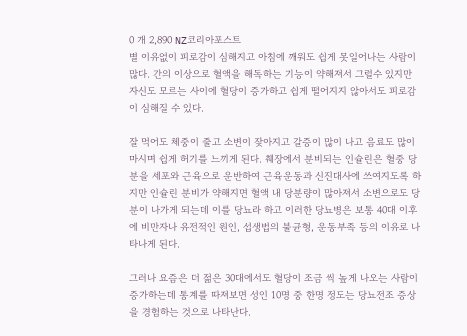0 개 2,890 NZ코리아포스트
별 이유없이 피로감이 심해지고 아침에 깨워도 쉽게 못일어나는 사람이 많다. 간의 이상으로 혈액을 해독하는 기능이 약해져서 그럴수 있지만 자신도 모르는 사이에 혈당이 증가하고 쉽게 떨어지지 않아서도 피로감이 심해질 수 있다.

잘 먹어도 체중이 줄고 소변이 잦아지고 갈증이 많이 나고 음료도 많이 마시며 쉽게 허기를 느끼게 된다. 췌장에서 분비되는 인슐린은 혈중 당분을 세포와 근육으로 운반하여 근육운동과 신진대사에 쓰여지도록 하지만 인슐린 분비가 약해지면 혈액 내 당분량이 많아져서 소변으로도 당분이 나가게 되는데 이를 당뇨라 하고 이러한 당뇨병은 보통 40대 이후에 비만자나 유전적인 원인, 섭생법의 불균형, 운동부족 등의 이유로 나타나게 된다.

그러나 요즘은 더 젊은 30대에서도 혈당이 조금 씩 높게 나오는 사람이 증가하는데 통계를 따져보면 성인 10명 중 한명 정도는 당뇨전조 증상을 경험하는 것으로 나타난다.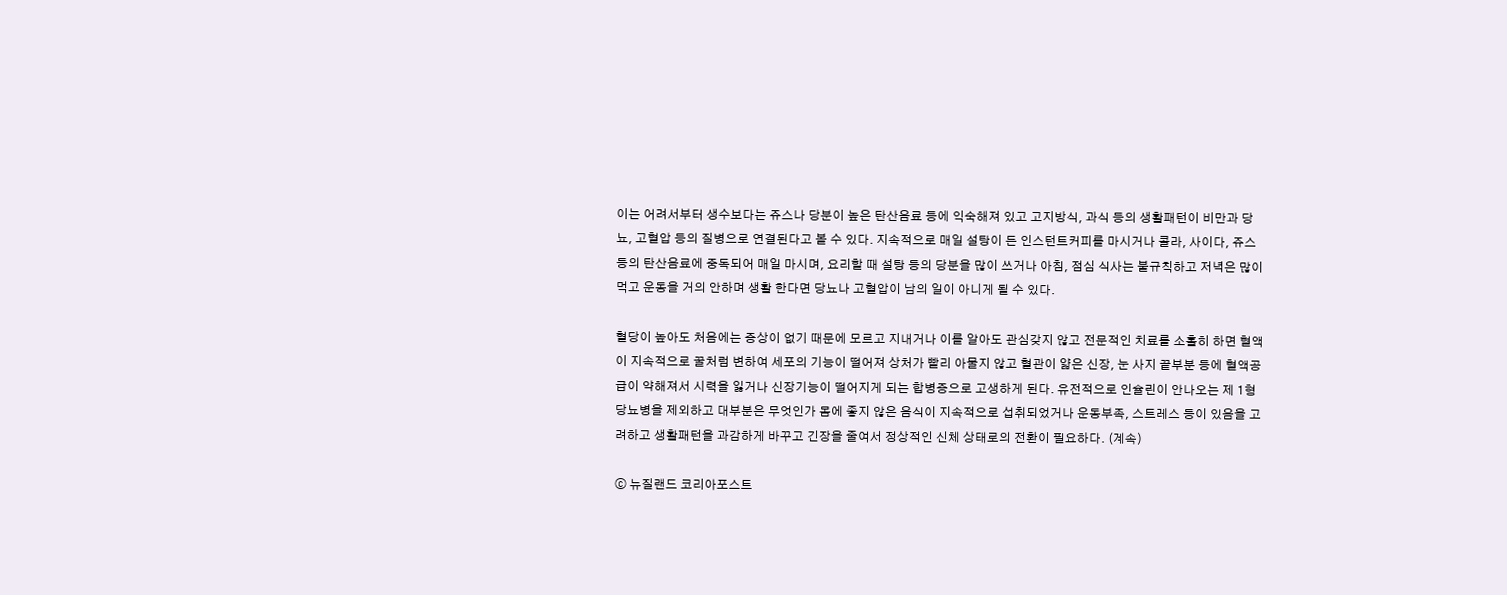이는 어려서부터 생수보다는 쥬스나 당분이 높은 탄산음료 등에 익숙해져 있고 고지방식, 과식 등의 생활패턴이 비만과 당뇨, 고혈압 등의 질병으로 연결된다고 볼 수 있다. 지속적으로 매일 설탕이 든 인스턴트커피를 마시거나 콜라, 사이다, 쥬스 등의 탄산음료에 중독되어 매일 마시며, 요리할 때 설탕 등의 당분을 많이 쓰거나 아침, 점심 식사는 불규칙하고 저녁은 많이 먹고 운동을 거의 안하며 생활 한다면 당뇨나 고혈압이 남의 일이 아니게 될 수 있다.

혈당이 높아도 처음에는 증상이 없기 때문에 모르고 지내거나 이를 알아도 관심갖지 않고 전문적인 치료를 소홀히 하면 혈액이 지속적으로 꿀처럼 변하여 세포의 기능이 떨어져 상처가 빨리 아물지 않고 혈관이 얇은 신장, 눈 사지 끝부분 등에 혈액공급이 약해져서 시력을 잃거나 신장기능이 떨어지게 되는 합병증으로 고생하게 된다. 유전적으로 인슐린이 안나오는 제 1형 당뇨병을 제외하고 대부분은 무엇인가 몸에 좋지 않은 음식이 지속적으로 섭취되었거나 운동부족, 스트레스 등이 있음을 고려하고 생활패턴을 과감하게 바꾸고 긴장을 줄여서 정상적인 신체 상태로의 전환이 필요하다. (계속)

ⓒ 뉴질랜드 코리아포스트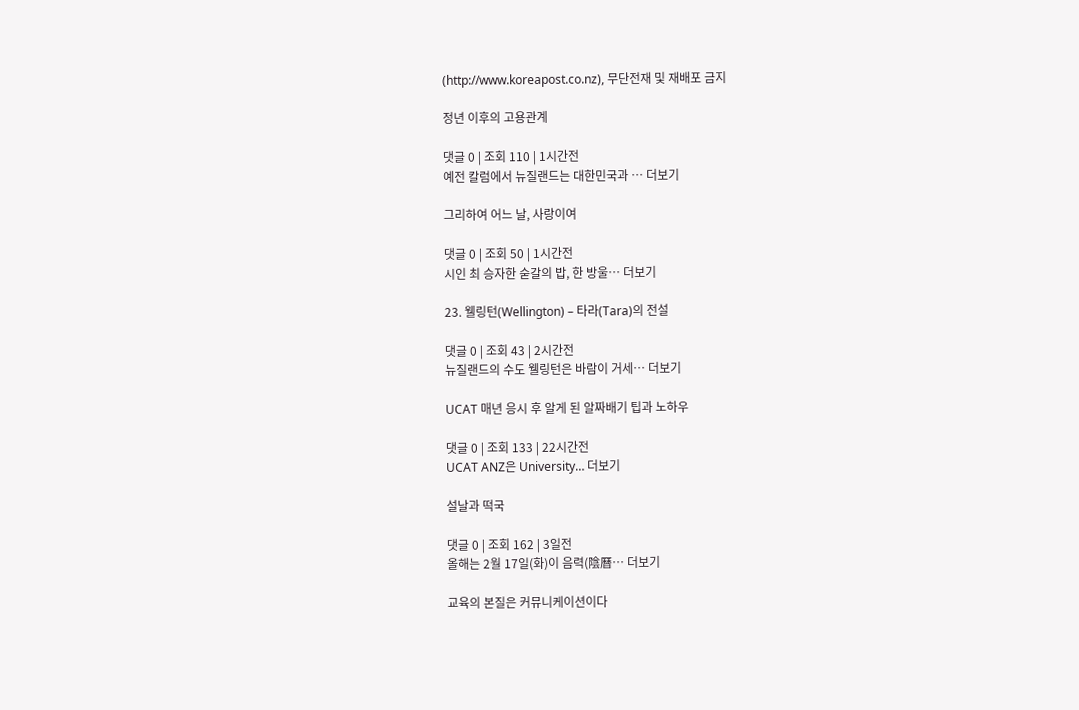(http://www.koreapost.co.nz), 무단전재 및 재배포 금지

정년 이후의 고용관계

댓글 0 | 조회 110 | 1시간전
예전 칼럼에서 뉴질랜드는 대한민국과 … 더보기

그리하여 어느 날, 사랑이여

댓글 0 | 조회 50 | 1시간전
시인 최 승자한 숟갈의 밥, 한 방울… 더보기

23. 웰링턴(Wellington) – 타라(Tara)의 전설

댓글 0 | 조회 43 | 2시간전
뉴질랜드의 수도 웰링턴은 바람이 거세… 더보기

UCAT 매년 응시 후 알게 된 알짜배기 팁과 노하우

댓글 0 | 조회 133 | 22시간전
UCAT ANZ은 University… 더보기

설날과 떡국

댓글 0 | 조회 162 | 3일전
올해는 2월 17일(화)이 음력(陰曆… 더보기

교육의 본질은 커뮤니케이션이다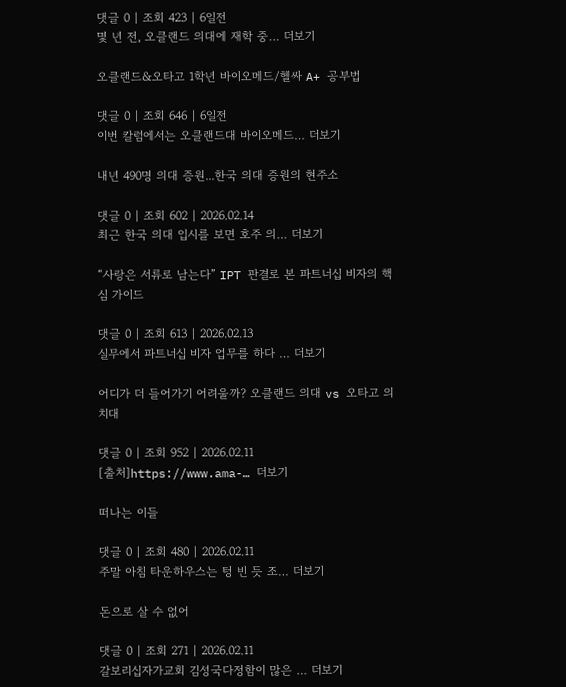댓글 0 | 조회 423 | 6일전
몇 년 전, 오클랜드 의대에 재학 중… 더보기

오클랜드&오타고 1학년 바이오메드/헬싸 A+ 공부법

댓글 0 | 조회 646 | 6일전
이번 칼럼에서는 오클랜드대 바이오메드… 더보기

내년 490명 의대 증원...한국 의대 증원의 현주소

댓글 0 | 조회 602 | 2026.02.14
최근 한국 의대 입시를 보면 호주 의… 더보기

“사랑은 서류로 남는다” IPT 판결로 본 파트너십 비자의 핵심 가이드

댓글 0 | 조회 613 | 2026.02.13
실무에서 파트너십 비자 업무를 하다 … 더보기

어디가 더 들어가기 어려울까? 오클랜드 의대 vs 오타고 의치대

댓글 0 | 조회 952 | 2026.02.11
[출처]https://www.ama-… 더보기

떠나는 이들

댓글 0 | 조회 480 | 2026.02.11
주말 아침 타운하우스는 텅 빈 듯 조… 더보기

돈으로 살 수 없어

댓글 0 | 조회 271 | 2026.02.11
갈보리십자가교회 김성국다정함이 많은 … 더보기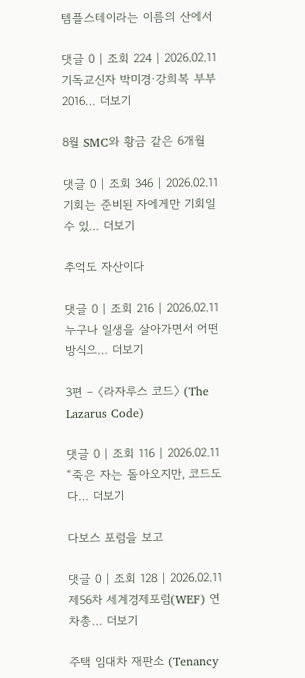템플스테이라는 이름의 산에서

댓글 0 | 조회 224 | 2026.02.11
기독교신자 박미경·강희복 부부2016… 더보기

8월 SMC와 황금 같은 6개월

댓글 0 | 조회 346 | 2026.02.11
기회는 준비된 자에게만 기회일 수 있… 더보기

추억도 자산이다

댓글 0 | 조회 216 | 2026.02.11
누구나 일생을 살아가면서 어떤 방식으… 더보기

3편 – 〈라자루스 코드〉 (The Lazarus Code)

댓글 0 | 조회 116 | 2026.02.11
“죽은 자는 돌아오지만, 코드도 다… 더보기

다보스 포럼을 보고

댓글 0 | 조회 128 | 2026.02.11
제56차 세계경제포럼(WEF) 연차총… 더보기

주택 임대차 재판소 (Tenancy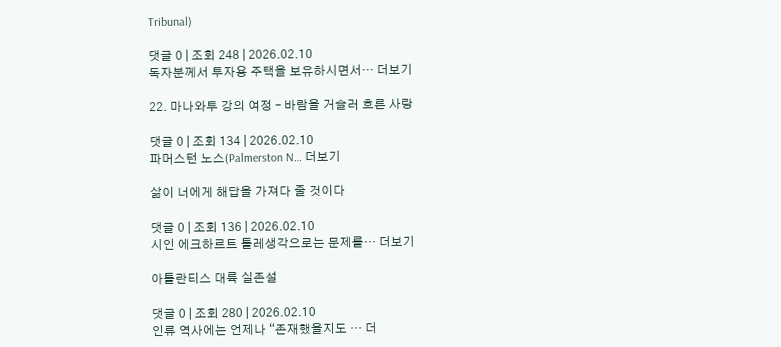Tribunal)

댓글 0 | 조회 248 | 2026.02.10
독자분께서 투자용 주택을 보유하시면서… 더보기

22. 마나와투 강의 여정 – 바람을 거슬러 흐른 사랑

댓글 0 | 조회 134 | 2026.02.10
파머스턴 노스(Palmerston N… 더보기

삶이 너에게 해답을 가져다 줄 것이다

댓글 0 | 조회 136 | 2026.02.10
시인 에크하르트 톨레생각으로는 문제를… 더보기

아틀란티스 대륙 실존설

댓글 0 | 조회 280 | 2026.02.10
인류 역사에는 언제나 “존재했을지도 … 더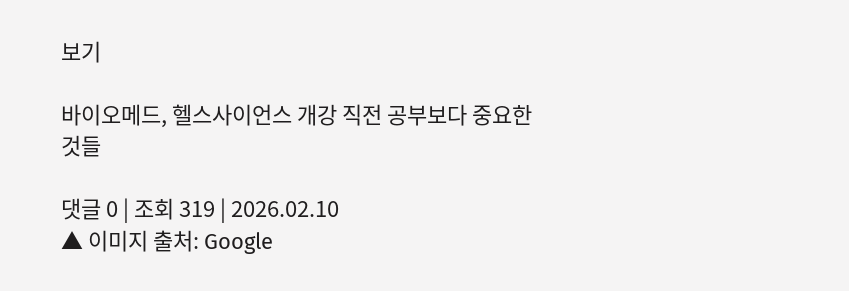보기

바이오메드, 헬스사이언스 개강 직전 공부보다 중요한 것들

댓글 0 | 조회 319 | 2026.02.10
▲ 이미지 출처: Google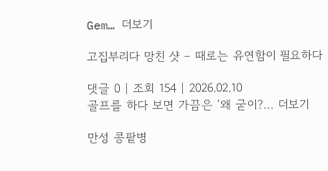Gem… 더보기

고집부리다 망친 샷 – 때로는 유연함이 필요하다

댓글 0 | 조회 154 | 2026.02.10
골프를 하다 보면 가끔은 ‘왜 굳이?… 더보기

만성 콩팥병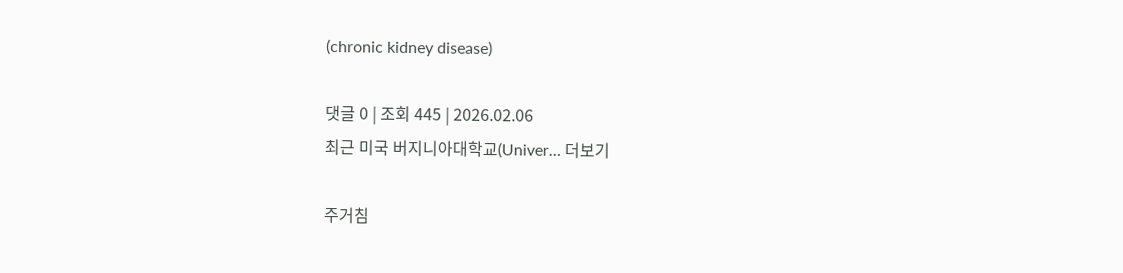(chronic kidney disease)

댓글 0 | 조회 445 | 2026.02.06
최근 미국 버지니아대학교(Univer… 더보기

주거침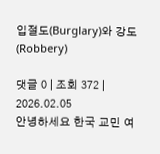입절도(Burglary)와 강도(Robbery)

댓글 0 | 조회 372 | 2026.02.05
안녕하세요 한국 교민 여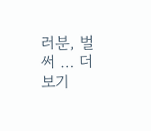러분, 벌써 … 더보기